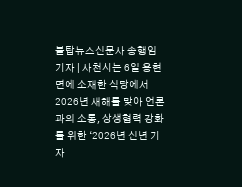불탑뉴스신문사 송행임 기자 | 사천시는 6일 용현면에 소재한 식당에서 2026년 새해를 맞아 언론과의 소통, 상생협력 강화를 위한 ‘2026년 신년 기자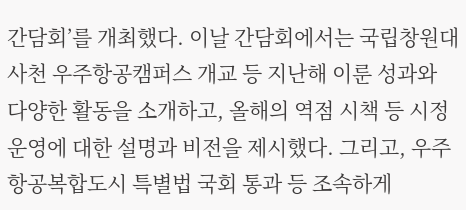간담회’를 개최했다. 이날 간담회에서는 국립창원대 사천 우주항공캠퍼스 개교 등 지난해 이룬 성과와 다양한 활동을 소개하고, 올해의 역점 시책 등 시정 운영에 대한 설명과 비전을 제시했다. 그리고, 우주항공복합도시 특별법 국회 통과 등 조속하게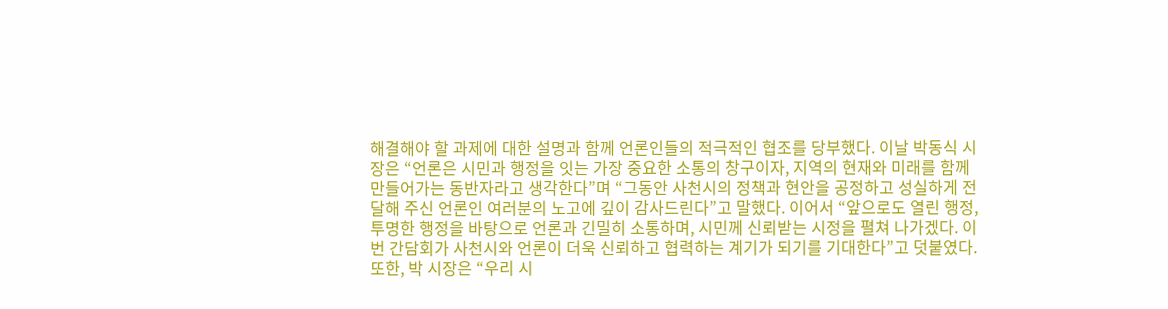해결해야 할 과제에 대한 설명과 함께 언론인들의 적극적인 협조를 당부했다. 이날 박동식 시장은 “언론은 시민과 행정을 잇는 가장 중요한 소통의 창구이자, 지역의 현재와 미래를 함께 만들어가는 동반자라고 생각한다”며 “그동안 사천시의 정책과 현안을 공정하고 성실하게 전달해 주신 언론인 여러분의 노고에 깊이 감사드린다”고 말했다. 이어서 “앞으로도 열린 행정, 투명한 행정을 바탕으로 언론과 긴밀히 소통하며, 시민께 신뢰받는 시정을 펼쳐 나가겠다. 이번 간담회가 사천시와 언론이 더욱 신뢰하고 협력하는 계기가 되기를 기대한다”고 덧붙였다. 또한, 박 시장은 “우리 시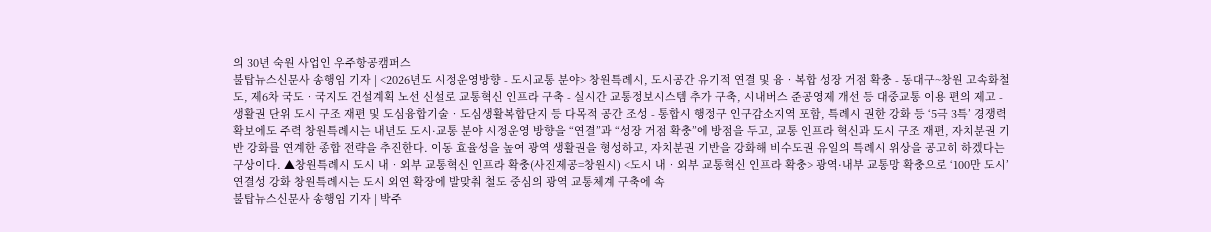의 30년 숙원 사업인 우주항공캠퍼스
불탑뉴스신문사 송행임 기자 | <2026년도 시정운영방향 - 도시교통 분야> 창원특례시, 도시공간 유기적 연결 및 융‧복합 성장 거점 확충 - 동대구~창원 고속화철도, 제6차 국도‧국지도 건설계획 노선 신설로 교통혁신 인프라 구축 - 실시간 교통정보시스템 추가 구축, 시내버스 준공영제 개선 등 대중교통 이용 편의 제고 - 생활권 단위 도시 구조 재편 및 도심융합기술‧도심생활복합단지 등 다목적 공간 조성 - 통합시 행정구 인구감소지역 포함, 특례시 권한 강화 등 ‘5극 3특’ 경쟁력 확보에도 주력 창원특례시는 내년도 도시·교통 분야 시정운영 방향을 “연결”과 “성장 거점 확충”에 방점을 두고, 교통 인프라 혁신과 도시 구조 재편, 자치분권 기반 강화를 연계한 종합 전략을 추진한다. 이동 효율성을 높여 광역 생활권을 형성하고, 자치분권 기반을 강화해 비수도권 유일의 특례시 위상을 공고히 하겠다는 구상이다. ▲창원특례시 도시 내‧외부 교통혁신 인프라 확충(사진제공=창원시) <도시 내‧외부 교통혁신 인프라 확충> 광역·내부 교통망 확충으로 ‘100만 도시’ 연결성 강화 창원특례시는 도시 외연 확장에 발맞춰 철도 중심의 광역 교통체계 구축에 속
불탑뉴스신문사 송행임 기자 | 박주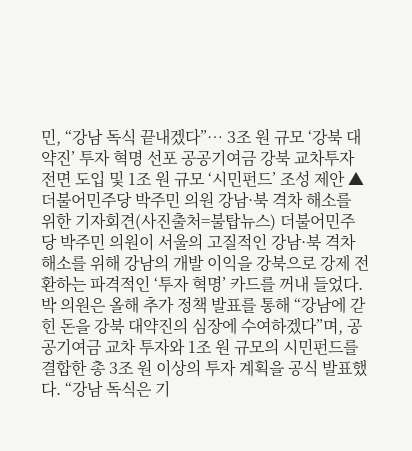민, “강남 독식 끝내겠다”… 3조 원 규모 ‘강북 대약진’ 투자 혁명 선포 공공기여금 강북 교차투자 전면 도입 및 1조 원 규모 ‘시민펀드’ 조성 제안 ▲더불어민주당 박주민 의원 강남·북 격차 해소를 위한 기자회견(사진출처=불탑뉴스) 더불어민주당 박주민 의원이 서울의 고질적인 강남·북 격차 해소를 위해 강남의 개발 이익을 강북으로 강제 전환하는 파격적인 ‘투자 혁명’ 카드를 꺼내 들었다. 박 의원은 올해 추가 정책 발표를 통해 “강남에 갇힌 돈을 강북 대약진의 심장에 수여하겠다”며, 공공기여금 교차 투자와 1조 원 규모의 시민펀드를 결합한 총 3조 원 이상의 투자 계획을 공식 발표했다. “강남 독식은 기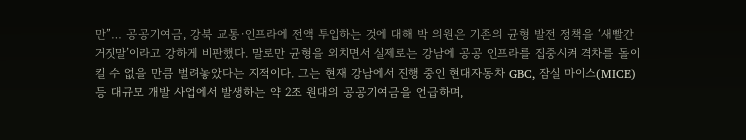만”… 공공기여금, 강북 교통·인프라에 전액 투입하는 것에 대해 박 의원은 기존의 균형 발전 정책을 ‘새빨간 거짓말’이라고 강하게 비판했다. 말로만 균형을 외치면서 실제로는 강남에 공공 인프라를 집중시켜 격차를 돌이킬 수 없을 만큼 벌려놓았다는 지적이다. 그는 현재 강남에서 진행 중인 현대자동차 GBC, 잠실 마이스(MICE) 등 대규모 개발 사업에서 발생하는 약 2조 원대의 공공기여금을 언급하며,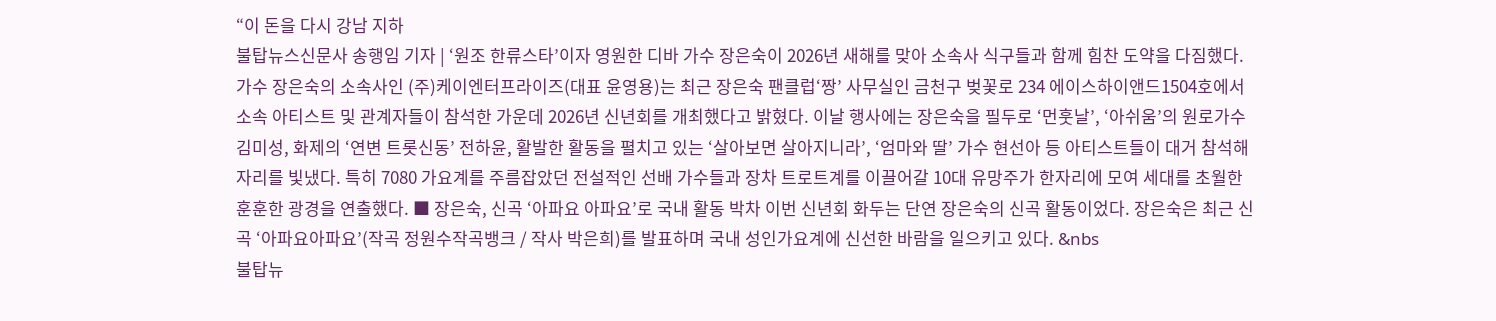“이 돈을 다시 강남 지하
불탑뉴스신문사 송행임 기자 | ‘원조 한류스타’이자 영원한 디바 가수 장은숙이 2026년 새해를 맞아 소속사 식구들과 함께 힘찬 도약을 다짐했다. 가수 장은숙의 소속사인 (주)케이엔터프라이즈(대표 윤영용)는 최근 장은숙 팬클럽‘짱’ 사무실인 금천구 벚꽃로 234 에이스하이앤드1504호에서 소속 아티스트 및 관계자들이 참석한 가운데 2026년 신년회를 개최했다고 밝혔다. 이날 행사에는 장은숙을 필두로 ‘먼훗날’, ‘아쉬움’의 원로가수 김미성, 화제의 ‘연변 트롯신동’ 전하윤, 활발한 활동을 펼치고 있는 ‘살아보면 살아지니라’, ‘엄마와 딸’ 가수 현선아 등 아티스트들이 대거 참석해 자리를 빛냈다. 특히 7080 가요계를 주름잡았던 전설적인 선배 가수들과 장차 트로트계를 이끌어갈 10대 유망주가 한자리에 모여 세대를 초월한 훈훈한 광경을 연출했다. ■ 장은숙, 신곡 ‘아파요 아파요’로 국내 활동 박차 이번 신년회 화두는 단연 장은숙의 신곡 활동이었다. 장은숙은 최근 신곡 ‘아파요아파요’(작곡 정원수작곡뱅크 / 작사 박은희)를 발표하며 국내 성인가요계에 신선한 바람을 일으키고 있다. &nbs
불탑뉴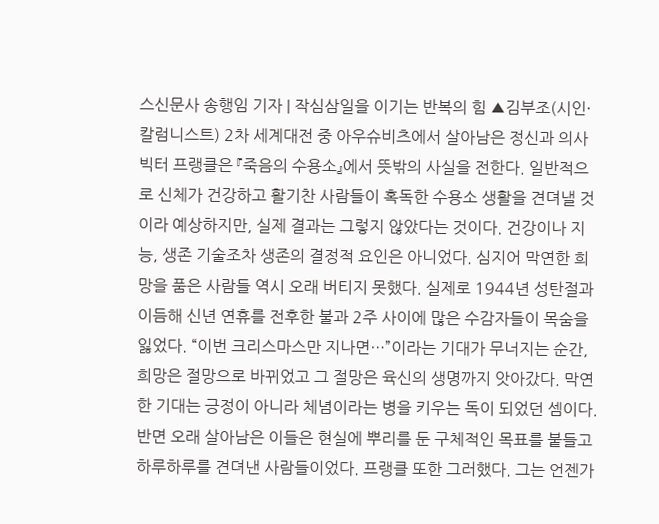스신문사 송행임 기자 | 작심삼일을 이기는 반복의 힘 ▲김부조(시인·칼럼니스트) 2차 세계대전 중 아우슈비츠에서 살아남은 정신과 의사 빅터 프랭클은 『죽음의 수용소』에서 뜻밖의 사실을 전한다. 일반적으로 신체가 건강하고 활기찬 사람들이 혹독한 수용소 생활을 견뎌낼 것이라 예상하지만, 실제 결과는 그렇지 않았다는 것이다. 건강이나 지능, 생존 기술조차 생존의 결정적 요인은 아니었다. 심지어 막연한 희망을 품은 사람들 역시 오래 버티지 못했다. 실제로 1944년 성탄절과 이듬해 신년 연휴를 전후한 불과 2주 사이에 많은 수감자들이 목숨을 잃었다. “이번 크리스마스만 지나면…”이라는 기대가 무너지는 순간, 희망은 절망으로 바뀌었고 그 절망은 육신의 생명까지 앗아갔다. 막연한 기대는 긍정이 아니라 체념이라는 병을 키우는 독이 되었던 셈이다. 반면 오래 살아남은 이들은 현실에 뿌리를 둔 구체적인 목표를 붙들고 하루하루를 견뎌낸 사람들이었다. 프랭클 또한 그러했다. 그는 언젠가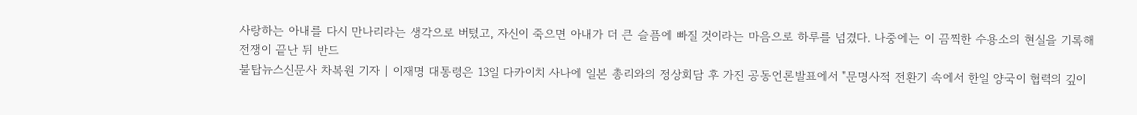사랑하는 아내를 다시 만나리라는 생각으로 버텼고, 자신이 죽으면 아내가 더 큰 슬픔에 빠질 것이라는 마음으로 하루를 넘겼다. 나중에는 이 끔찍한 수용소의 현실을 기록해 전쟁이 끝난 뒤 반드
불탑뉴스신문사 차복원 기자 | 이재명 대통령은 13일 다카이치 사나에 일본 총리와의 정상회담 후 가진 공동언론발표에서 "문명사적 전환기 속에서 한일 양국이 협력의 깊이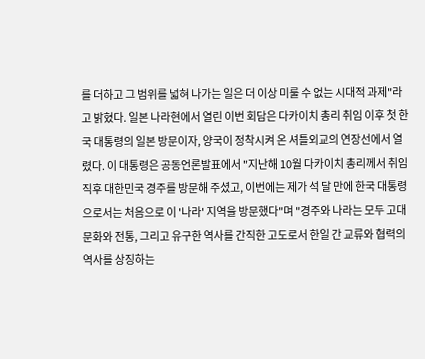를 더하고 그 범위를 넓혀 나가는 일은 더 이상 미룰 수 없는 시대적 과제"라고 밝혔다. 일본 나라현에서 열린 이번 회담은 다카이치 총리 취임 이후 첫 한국 대통령의 일본 방문이자, 양국이 정착시켜 온 셔틀외교의 연장선에서 열렸다. 이 대통령은 공동언론발표에서 "지난해 10월 다카이치 총리께서 취임 직후 대한민국 경주를 방문해 주셨고, 이번에는 제가 석 달 만에 한국 대통령으로서는 처음으로 이 '나라' 지역을 방문했다"며 "경주와 나라는 모두 고대 문화와 전통, 그리고 유구한 역사를 간직한 고도로서 한일 간 교류와 협력의 역사를 상징하는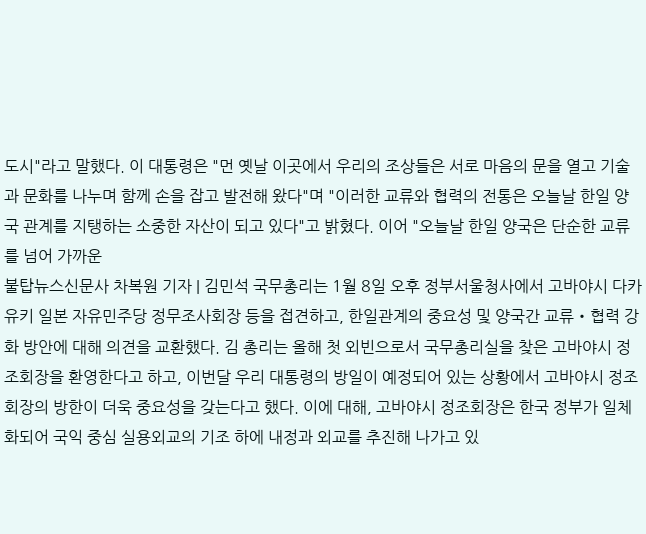도시"라고 말했다. 이 대통령은 "먼 옛날 이곳에서 우리의 조상들은 서로 마음의 문을 열고 기술과 문화를 나누며 함께 손을 잡고 발전해 왔다"며 "이러한 교류와 협력의 전통은 오늘날 한일 양국 관계를 지탱하는 소중한 자산이 되고 있다"고 밝혔다. 이어 "오늘날 한일 양국은 단순한 교류를 넘어 가까운
불탑뉴스신문사 차복원 기자 | 김민석 국무총리는 1월 8일 오후 정부서울청사에서 고바야시 다카유키 일본 자유민주당 정무조사회장 등을 접견하고, 한일관계의 중요성 및 양국간 교류‧협력 강화 방안에 대해 의견을 교환했다. 김 총리는 올해 첫 외빈으로서 국무총리실을 찾은 고바야시 정조회장을 환영한다고 하고, 이번달 우리 대통령의 방일이 예정되어 있는 상황에서 고바야시 정조회장의 방한이 더욱 중요성을 갖는다고 했다. 이에 대해, 고바야시 정조회장은 한국 정부가 일체화되어 국익 중심 실용외교의 기조 하에 내정과 외교를 추진해 나가고 있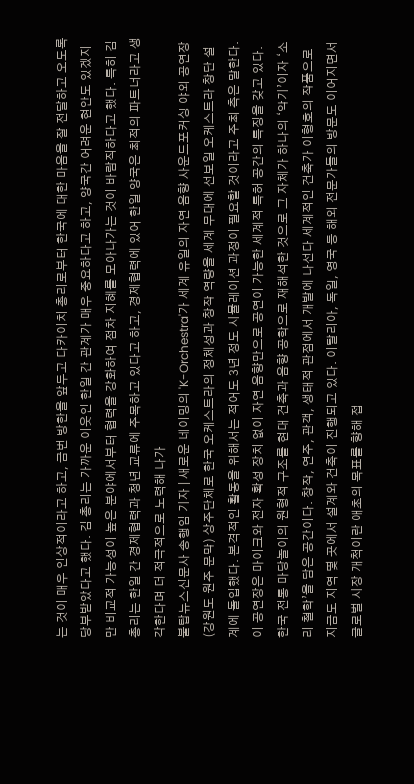는 것이 매우 인상적이라고 하고, 금번 방한을 앞두고 다카이치 총리로부터 한국에 대한 마음을 잘 전달하고 오도록 당부받았다고 했다. 김 총리는 가까운 이웃인 한일 간 관계가 매우 중요하다고 하고, 양국간 어려운 현안도 있겠지만 비교적 가능성이 높은 분야에서부터 협력을 강화하여 점차 지혜를 모아나가는 것이 바람직하다고 했다. 특히 김 총리는 한일 간 경제협력과 청년 교류에 주목하고 있다고 하고, 경제협력에 있어 한일 양국은 최적의 파트너라고 생각한다며 더 적극적으로 노력해 나가
불탑뉴스신문사 송행임 기자 | 새로운 네이밍의 'K-Orchestra'가 세계 유일의 자연 음향 사운드포커싱 야외 공연장(강원도 원주 문막) 상주단체로 한국 오케스트라의 정체성과 창작 역량을 세계 무대에 선보일 오케스트라 창단 설계에 돌입했다. 본격적인 활동을 위해서는 적어도 3년 정도 시뮬레이션 과정이 필요할 것이라고 주최 측은 말한다. 이 공연장은 마이크와 전자 확성 장치 없이 자연 음향만으로 공연이 가능한 세계적 특허 공간의 특징을 갖고 있다. 한국 전통 마당놀이의 원형적 구조를 현대 건축과 음향 공학으로 재해석한 것으로 그 자체가 하나의 ‘악기’이자 ‘소리 철학’을 담은 공간이다. 창작, 연주, 관객, 생태적 관점에서 개발에 나선다 세계적인 건축가 이형호의 작품으로 지금도 지역 몇 곳에서 설계와 건축이 진행되고 있다. 이탈리아, 독일, 영국 등 해외 전문가들의 방문도 이어지면서 글로벌 시장 개척이란 애초의 목표를 향해 접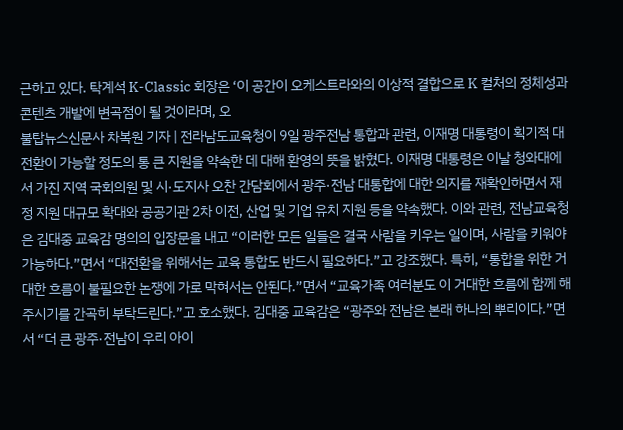근하고 있다. 탁계석 K-Classic 회장은 ‘이 공간이 오케스트라와의 이상적 결합으로 K 컬처의 정체성과 콘텐츠 개발에 변곡점이 될 것이라며, 오
불탑뉴스신문사 차복원 기자 | 전라남도교육청이 9일 광주전남 통합과 관련, 이재명 대통령이 획기적 대전환이 가능할 정도의 통 큰 지원을 약속한 데 대해 환영의 뜻을 밝혔다. 이재명 대통령은 이날 청와대에서 가진 지역 국회의원 및 시·도지사 오찬 간담회에서 광주·전남 대통합에 대한 의지를 재확인하면서 재정 지원 대규모 확대와 공공기관 2차 이전, 산업 및 기업 유치 지원 등을 약속했다. 이와 관련, 전남교육청은 김대중 교육감 명의의 입장문을 내고 “이러한 모든 일들은 결국 사람을 키우는 일이며, 사람을 키워야 가능하다.”면서 “대전환을 위해서는 교육 통합도 반드시 필요하다.”고 강조했다. 특히, “통합을 위한 거대한 흐름이 불필요한 논쟁에 가로 막혀서는 안된다.”면서 “교육가족 여러분도 이 거대한 흐름에 함께 해 주시기를 간곡히 부탁드린다.”고 호소했다. 김대중 교육감은 “광주와 전남은 본래 하나의 뿌리이다.”면서 “더 큰 광주·전남이 우리 아이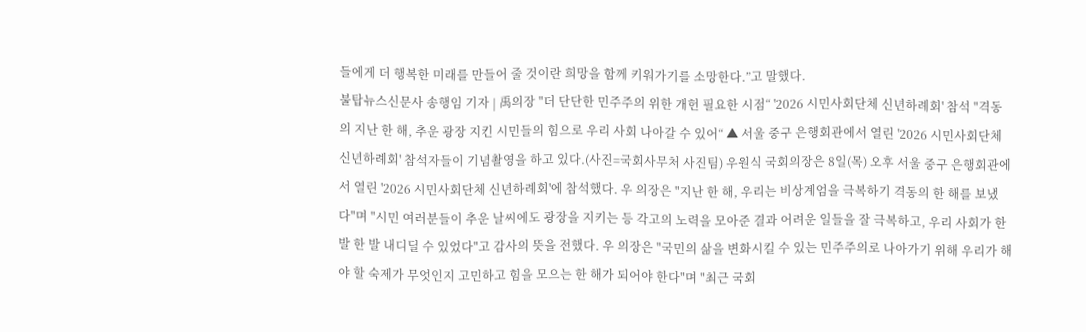들에게 더 행복한 미래를 만들어 줄 것이란 희망을 함께 키워가기를 소망한다.”고 말했다.
불탑뉴스신문사 송행임 기자 | 禹의장 "더 단단한 민주주의 위한 개헌 필요한 시점“ '2026 시민사회단체 신년하례회' 참석 "격동의 지난 한 해, 추운 광장 지킨 시민들의 힘으로 우리 사회 나아갈 수 있어“ ▲ 서울 중구 은행회관에서 열린 '2026 시민사회단체 신년하례회' 참석자들이 기념촬영을 하고 있다.(사진=국회사무처 사진팀) 우원식 국회의장은 8일(목) 오후 서울 중구 은행회관에서 열린 '2026 시민사회단체 신년하례회'에 참석했다. 우 의장은 "지난 한 해, 우리는 비상계엄을 극복하기 격동의 한 해를 보냈다"며 "시민 여러분들이 추운 날씨에도 광장을 지키는 등 각고의 노력을 모아준 결과 어려운 일들을 잘 극복하고, 우리 사회가 한 발 한 발 내디딜 수 있었다"고 감사의 뜻을 전했다. 우 의장은 "국민의 삶을 변화시킬 수 있는 민주주의로 나아가기 위해 우리가 해야 할 숙제가 무엇인지 고민하고 힘을 모으는 한 해가 되어야 한다"며 "최근 국회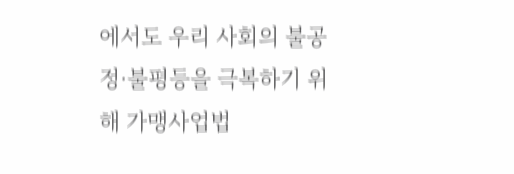에서도 우리 사회의 불공정·불평등을 극복하기 위해 가맹사업법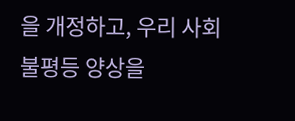을 개정하고, 우리 사회 불평등 양상을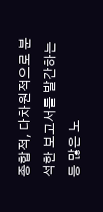종합적, 다차원적으로 분석한 보고서를 발간하는 등 많은 노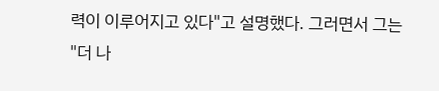력이 이루어지고 있다"고 설명했다. 그러면서 그는 "더 나